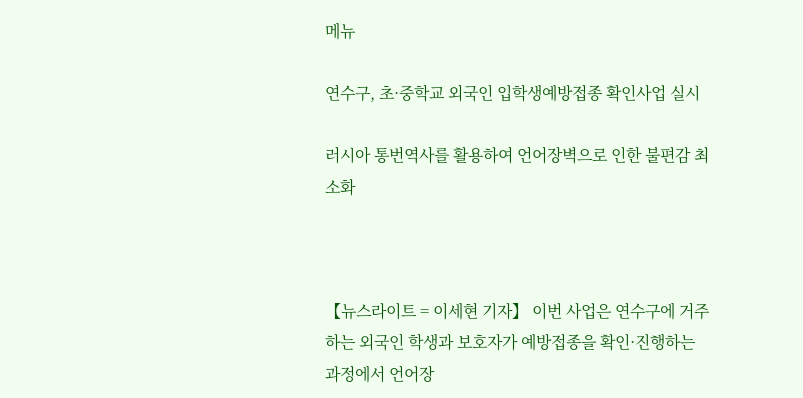메뉴

연수구, 초·중학교 외국인 입학생예방접종 확인사업 실시

러시아 통번역사를 활용하여 언어장벽으로 인한 불편감 최소화



【뉴스라이트 = 이세현 기자】 이번 사업은 연수구에 거주하는 외국인 학생과 보호자가 예방접종을 확인·진행하는 과정에서 언어장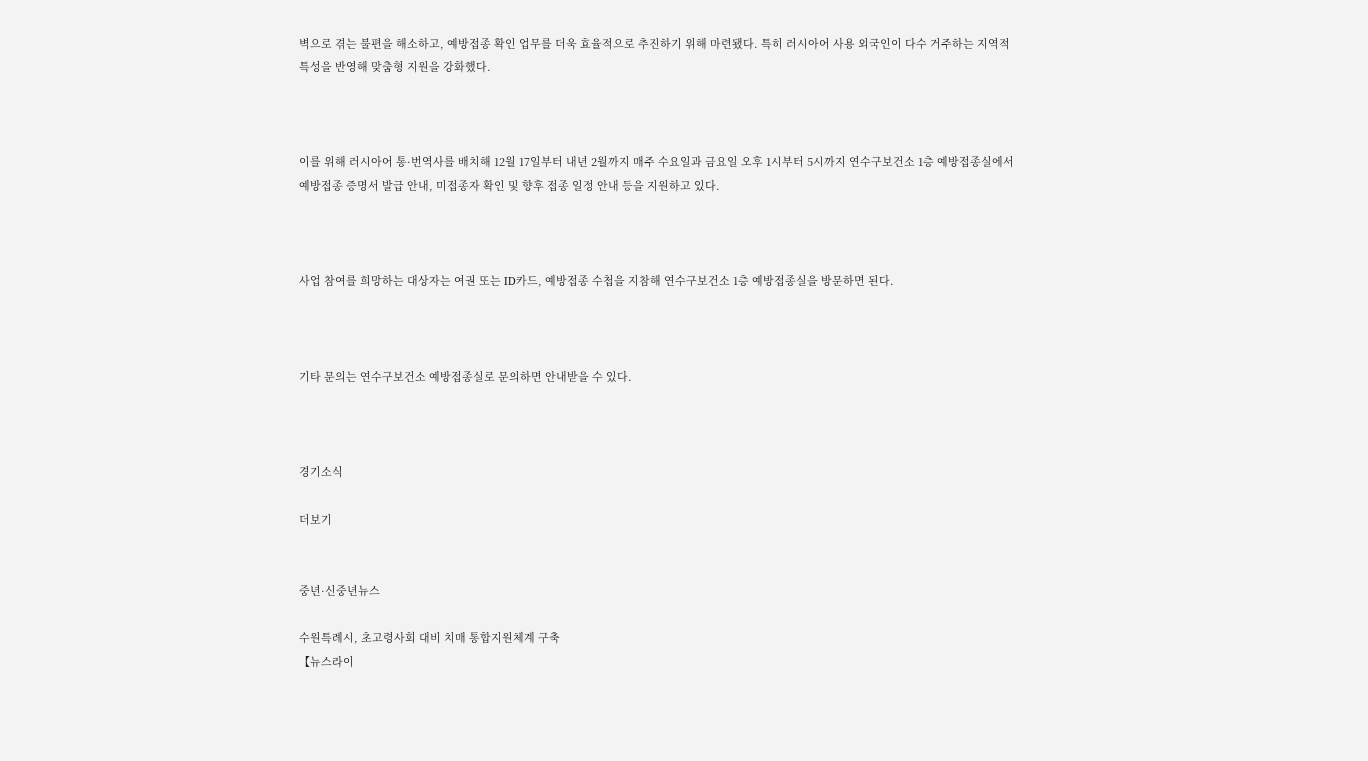벽으로 겪는 불편을 해소하고, 예방접종 확인 업무를 더욱 효율적으로 추진하기 위해 마련됐다. 특히 러시아어 사용 외국인이 다수 거주하는 지역적 특성을 반영해 맞춤형 지원을 강화했다.



이를 위해 러시아어 통·번역사를 배치해 12월 17일부터 내년 2월까지 매주 수요일과 금요일 오후 1시부터 5시까지 연수구보건소 1층 예방접종실에서 예방접종 증명서 발급 안내, 미접종자 확인 및 향후 접종 일정 안내 등을 지원하고 있다.



사업 참여를 희망하는 대상자는 여권 또는 ID카드, 예방접종 수첩을 지참해 연수구보건소 1층 예방접종실을 방문하면 된다.



기타 문의는 연수구보건소 예방접종실로 문의하면 안내받을 수 있다.



경기소식

더보기


중년·신중년뉴스

수원특례시, 초고령사회 대비 치매 통합지원체계 구축
【뉴스라이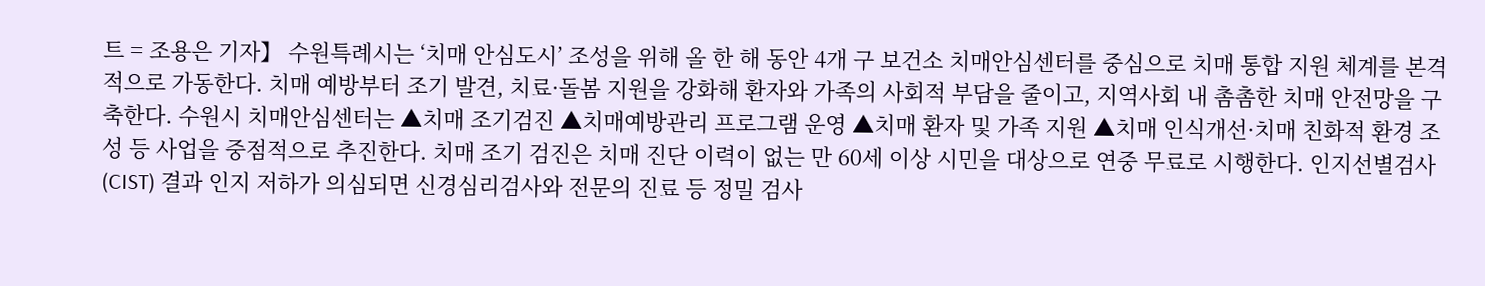트 = 조용은 기자】 수원특례시는 ‘치매 안심도시’ 조성을 위해 올 한 해 동안 4개 구 보건소 치매안심센터를 중심으로 치매 통합 지원 체계를 본격적으로 가동한다. 치매 예방부터 조기 발견, 치료·돌봄 지원을 강화해 환자와 가족의 사회적 부담을 줄이고, 지역사회 내 촘촘한 치매 안전망을 구축한다. 수원시 치매안심센터는 ▲치매 조기검진 ▲치매예방관리 프로그램 운영 ▲치매 환자 및 가족 지원 ▲치매 인식개선·치매 친화적 환경 조성 등 사업을 중점적으로 추진한다. 치매 조기 검진은 치매 진단 이력이 없는 만 60세 이상 시민을 대상으로 연중 무료로 시행한다. 인지선별검사(CIST) 결과 인지 저하가 의심되면 신경심리검사와 전문의 진료 등 정밀 검사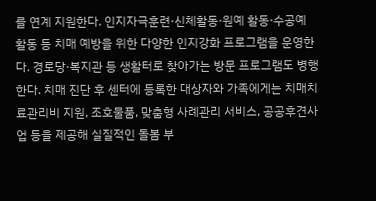를 연계 지원한다. 인지자극훈련·신체활동·원예 활동·수공예 활동 등 치매 예방을 위한 다양한 인지강화 프로그램을 운영한다. 경로당·복지관 등 생활터로 찾아가는 방문 프로그램도 병행한다. 치매 진단 후 센터에 등록한 대상자와 가족에게는 치매치료관리비 지원, 조호물품, 맞춤형 사례관리 서비스, 공공후견사업 등을 제공해 실질적인 돌봄 부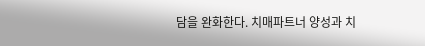담을 완화한다. 치매파트너 양성과 치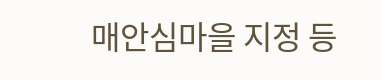매안심마을 지정 등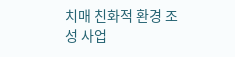치매 친화적 환경 조성 사업